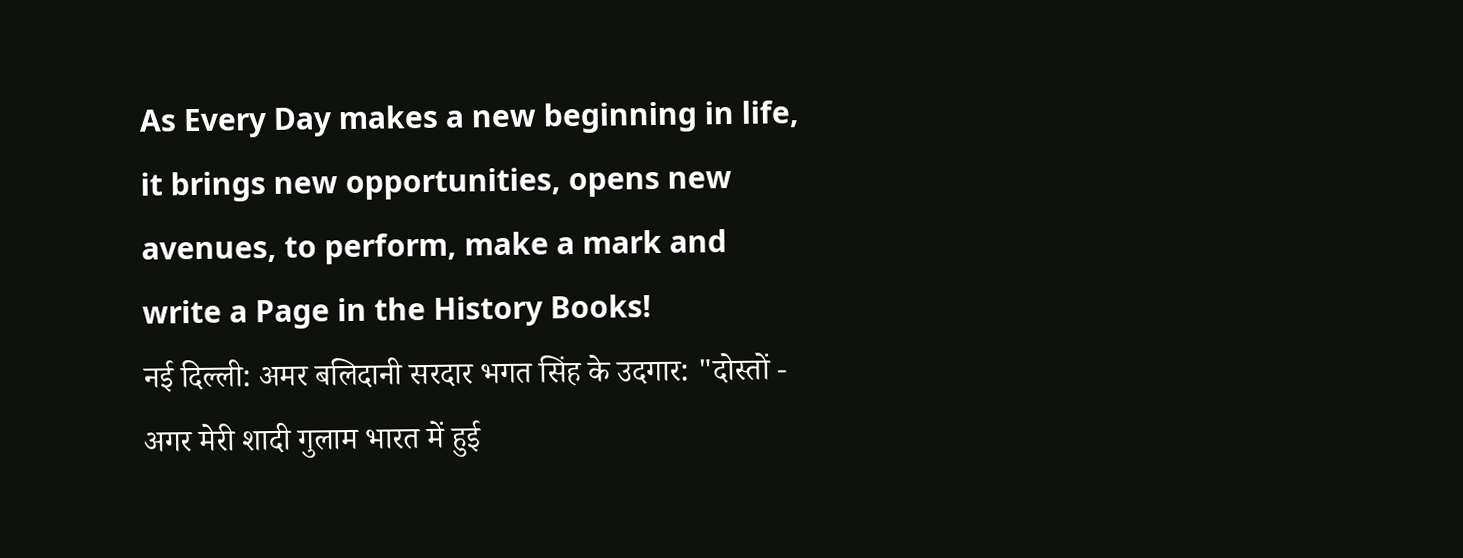As Every Day makes a new beginning in life, it brings new opportunities, opens new avenues, to perform, make a mark and write a Page in the History Books!
नई दिल्ली: अमर बलिदानी सरदार भगत सिंह के उदगार: "दोस्तों - अगर मेरी शादी गुलाम भारत में हुई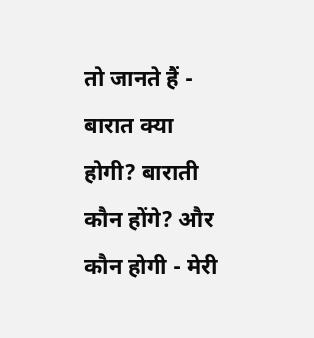तो जानते हैं - बारात क्या होगी? बाराती कौन होंगे? और कौन होगी - मेरी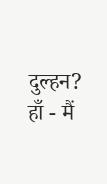दुल्हन? हाँ - मैं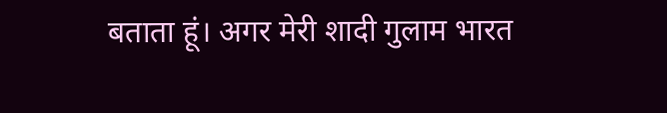बताता हूं। अगर मेरी शादी गुलाम भारत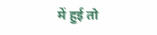में हुई तो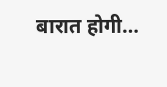बारात होगी…